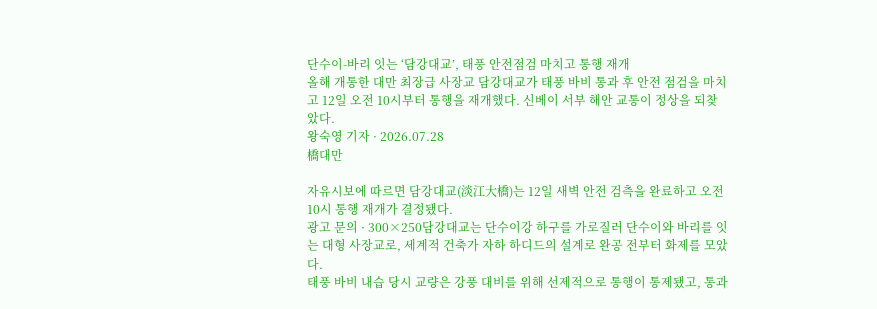단수이-바리 잇는 ‘담강대교’, 태풍 안전점검 마치고 통행 재개
올해 개통한 대만 최장급 사장교 담강대교가 태풍 바비 통과 후 안전 점검을 마치고 12일 오전 10시부터 통행을 재개했다. 신베이 서부 해안 교통이 정상을 되찾았다.
왕숙영 기자 · 2026.07.28
橋대만

자유시보에 따르면 담강대교(淡江大橋)는 12일 새벽 안전 검측을 완료하고 오전 10시 통행 재개가 결정됐다.
광고 문의 · 300×250담강대교는 단수이강 하구를 가로질러 단수이와 바리를 잇는 대형 사장교로, 세계적 건축가 자하 하디드의 설계로 완공 전부터 화제를 모았다.
태풍 바비 내습 당시 교량은 강풍 대비를 위해 선제적으로 통행이 통제됐고, 통과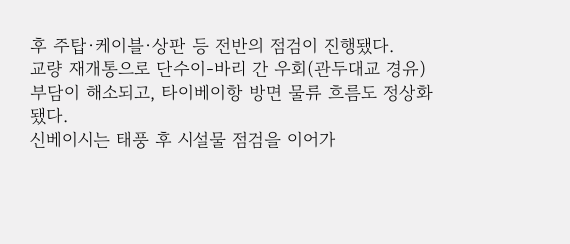후 주탑·케이블·상판 등 전반의 점검이 진행됐다.
교량 재개통으로 단수이-바리 간 우회(관두대교 경유) 부담이 해소되고, 타이베이항 방면 물류 흐름도 정상화됐다.
신베이시는 태풍 후 시설물 점검을 이어가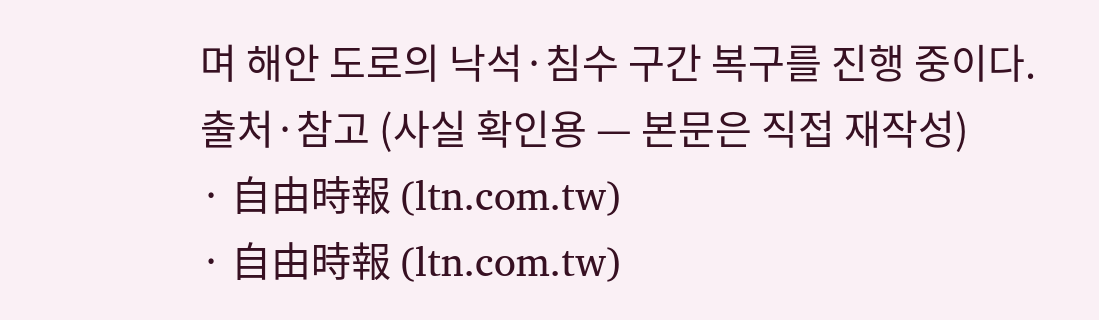며 해안 도로의 낙석·침수 구간 복구를 진행 중이다.
출처·참고 (사실 확인용 — 본문은 직접 재작성)
· 自由時報 (ltn.com.tw)
· 自由時報 (ltn.com.tw)